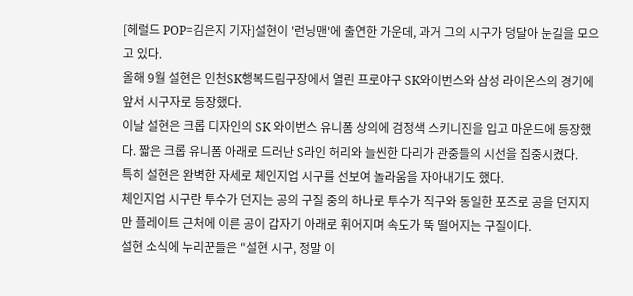[헤럴드 POP=김은지 기자]설현이 '런닝맨'에 출연한 가운데, 과거 그의 시구가 덩달아 눈길을 모으고 있다.
올해 9월 설현은 인천SK행복드림구장에서 열린 프로야구 SK와이번스와 삼성 라이온스의 경기에 앞서 시구자로 등장했다.
이날 설현은 크롭 디자인의 SK 와이번스 유니폼 상의에 검정색 스키니진을 입고 마운드에 등장했다. 짧은 크롭 유니폼 아래로 드러난 S라인 허리와 늘씬한 다리가 관중들의 시선을 집중시켰다.
특히 설현은 완벽한 자세로 체인지업 시구를 선보여 놀라움을 자아내기도 했다.
체인지업 시구란 투수가 던지는 공의 구질 중의 하나로 투수가 직구와 동일한 포즈로 공을 던지지만 플레이트 근처에 이른 공이 갑자기 아래로 휘어지며 속도가 뚝 떨어지는 구질이다.
설현 소식에 누리꾼들은 "설현 시구, 정말 이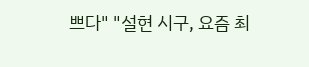쁘다" "설현 시구, 요즘 최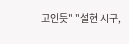고인듯" "설현 시구,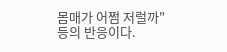몸매가 어쩜 저럴까" 등의 반응이다.